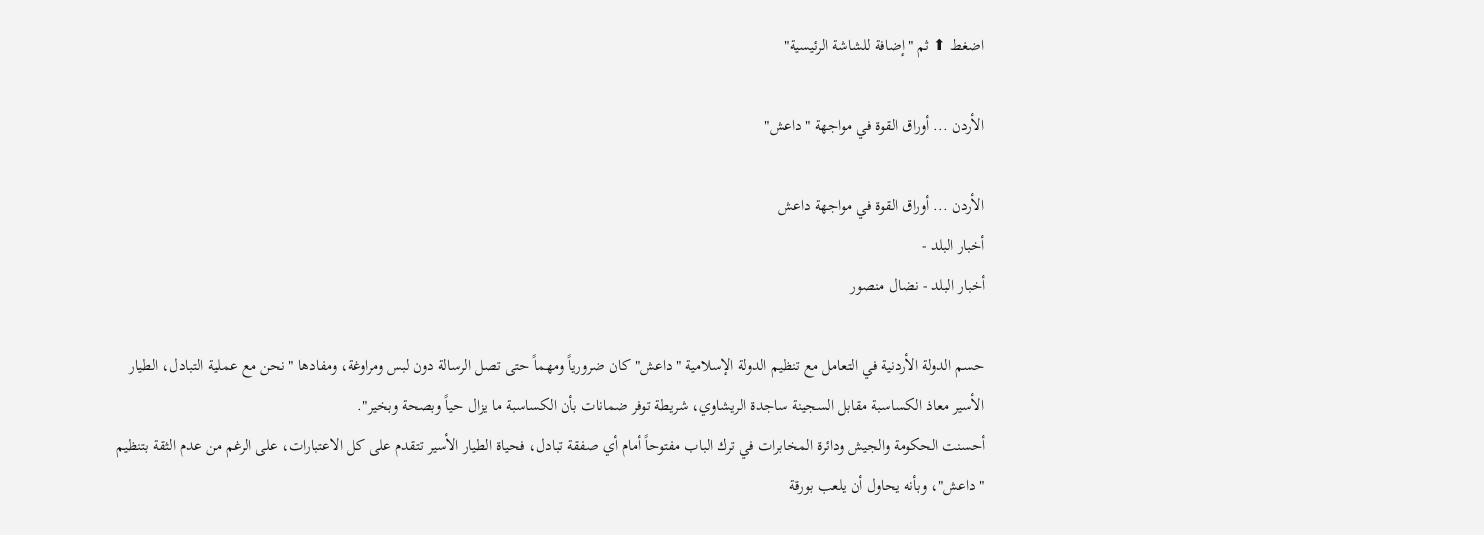اضغط ⬆ ثم "إضافة للشاشة الرئيسية"

الأردن ... أوراق القوة في مواجهة "داعش"

الأردن ... أوراق القوة في مواجهة داعش
أخبار البلد -
أخبار البلد - نضال منصور

حسم الدولة الأردنية في التعامل مع تنظيم الدولة الإسلامية "داعش" كان ضرورياً ومهماً حتى تصل الرسالة دون لبس ومراوغة، ومفادها "نحن مع عملية التبادل، الطيار الأسير معاذ الكساسبة مقابل السجينة ساجدة الريشاوي، شريطة توفر ضمانات بأن الكساسبة ما يزال حياً وبصحة وبخير".
أحسنت الحكومة والجيش ودائرة المخابرات في ترك الباب مفتوحاً أمام أي صفقة تبادل، فحياة الطيار الأسير تتقدم على كل الاعتبارات، على الرغم من عدم الثقة بتنظيم "داعش"، وبأنه يحاول أن يلعب بورقة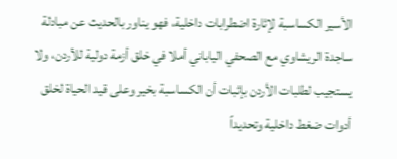الأسير الكساسبة لإثارة اضطرابات داخلية، فهو يناور بالحديث عن مبادلة ساجدة الريشاوي مع الصحفي الياباني أملا في خلق أزمة دولية للأردن، ولا يستجيب لطلبات الأردن بإثبات أن الكساسبة بخير وعلى قيد الحياة لخلق أدوات ضغط داخلية وتحديداً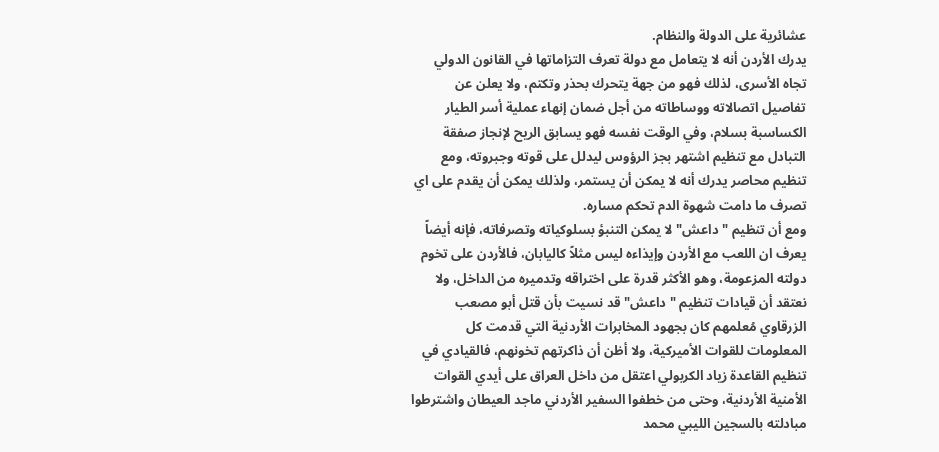عشائرية على الدولة والنظام.
يدرك الأردن أنه لا يتعامل مع دولة تعرف التزاماتها في القانون الدولي تجاه الأسرى، لذلك فهو من جهة يتحرك بحذر وتكتم، ولا يعلن عن تفاصيل اتصالاته ووساطاته من أجل ضمان إنهاء عملية أسر الطيار الكساسبة بسلام، وفي الوقت نفسه فهو يسابق الريح لإنجاز صفقة التبادل مع تنظيم اشتهر بجز الرؤوس ليدلل على قوته وجبروته، ومع تنظيم محاصر يدرك أنه لا يمكن أن يستمر، ولذلك يمكن أن يقدم على اي تصرف ما دامت شهوة الدم تحكم مساره.
ومع أن تنظيم "داعش" لا يمكن التنبؤ بسلوكياته وتصرفاته، فإنه أيضاً يعرف ان اللعب مع الأردن وإيذاءه ليس مثلاً كاليابان، فالأردن على تخوم دولته المزعومة، وهو الأكثر قدرة على اختراقه وتدميره من الداخل، ولا نعتقد أن قيادات تنظيم "داعش" قد نسيت بأن قتل أبو مصعب الزرقاوي مُعلمهم كان بجهود المخابرات الأردنية التي قدمت كل المعلومات للقوات الأميركية، ولا أظن أن ذاكرتهم تخونهم، فالقيادي في تنظيم القاعدة زياد الكربولي اعتقل من داخل العراق على أيدي القوات الأمنية الأردنية، وحتى من خطفوا السفير الأردني ماجد العيطان واشترطوا مبادلته بالسجين الليبي محمد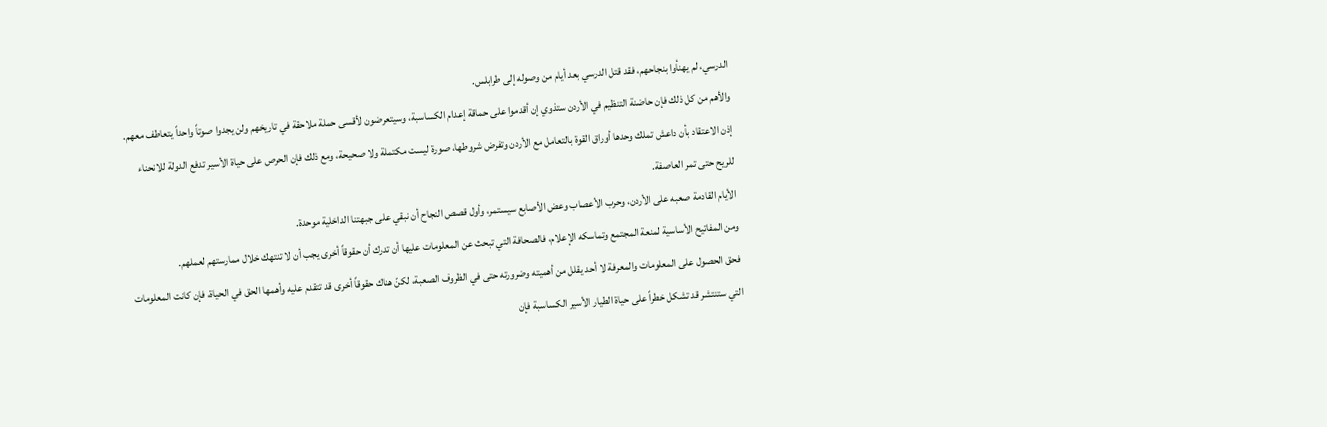الدرسي، لم يهنأوا بنجاحهم، فقد قتل الدرسي بعد أيام من وصوله إلى طرابلس.
والأهم من كل ذلك فإن حاضنة التنظيم في الأردن ستذوي إن أقدموا على حماقة إعدام الكساسبة، وسيتعرضون لأقسى حملة ملاحقة في تاريخهم ولن يجدوا صوتاً واحداً يتعاطف معهم.
إذن الاعتقاد بأن داعش تملك وحدها أوراق القوة بالتعامل مع الأردن وتفرض شروطها، صورة ليست مكتملة ولا صحيحة، ومع ذلك فإن الحرص على حياة الأسير تدفع الدولة للانحناء للريح حتى تمر العاصفة.
الأيام القادمة صعبه على الأردن، وحرب الأعصاب وعض الأصابع سيستمر، وأول قصص النجاح أن نبقي على جبهتنا الداخلية موحدة.
ومن المفاتيح الأساسية لمنعة المجتمع وتماسكه الإعلام، فالصحافة التي تبحث عن المعلومات عليها أن تدرك أن حقوقاً أخرى يجب أن لا تنتهك خلال ممارستهم لعملهم.
فحق الحصول على المعلومات والمعرفة لا أحد يقلل من أهميته وضرورته حتى في الظروف الصعبة، لكنّ هناك حقوقاً أخرى قد تتقدم عليه وأهمها الحق في الحياة، فإن كانت المعلومات التي ستنتشر قد تشكل خطراً على حياة الطيار الأسير الكساسبة فإن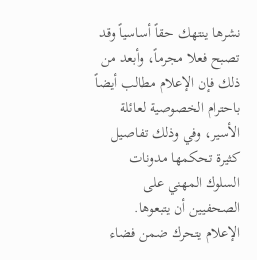نشرها ينتهك حقاً أساسياً وقد تصبح فعلا مجرماً، وأبعد من ذلك فإن الإعلام مطالب أيضاً باحترام الخصوصية لعائلة الأسير، وفي وذلك تفاصيل كثيرة تحكمها مدونات السلوك المهني على الصحفيين أن يتبعوها.
الإعلام يتحرك ضمن فضاء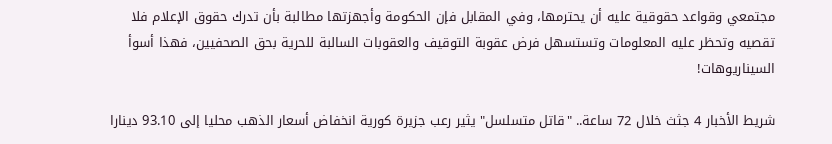مجتمعي وقواعد حقوقية عليه أن يحترمها، وفي المقابل فإن الحكومة وأجهزتها مطالبة بأن تدرك حقوق الإعلام فلا تقصيه وتحظر عليه المعلومات وتستسهل فرض عقوبة التوقيف والعقوبات السالبة للحرية بحق الصحفيين، فهذا أسوأ السيناريوهات!

شريط الأخبار 4 جثث خلال 72 ساعة.. "قاتل متسلسل" يثير رعب جزيرة كورية انخفاض أسعار الذهب محليا إلى 93.10 دينارا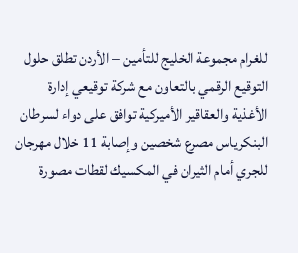للغرام مجموعة الخليج للتأمين – الأردن تطلق حلول التوقيع الرقمي بالتعاون مع شركة توقيعي إدارة الأغذية والعقاقير الأميركية توافق على دواء لسرطان البنكرياس مصرع شخصين وإصابة 11 خلال مهرجان للجري أمام الثيران في المكسيك لقطات مصورة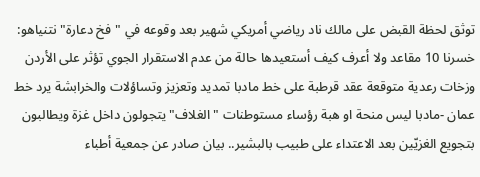توثق لحظة القبض على مالك ناد رياضي أمريكي شهير بعد وقوعه في "فخ دعارة" نتنياهو: خسرنا 10 مقاعد ولا أعرف كيف أستعيدها حالة من عدم الاستقرار الجوي تؤثر على الأردن وزخات رعدية متوقعة عقد قرطبة على خط مادبا تمديد وتعزيز وتساؤلات والخرابشة يرد خط عمان -مادبا ليس منحة او هبة رؤساء مستوطنات "الغلاف" يتجولون داخل غزة ويطالبون بتجويع الغزيّين بعد الاعتداء على طبيب بالبشير.. بيان صادر عن جمعية أطباء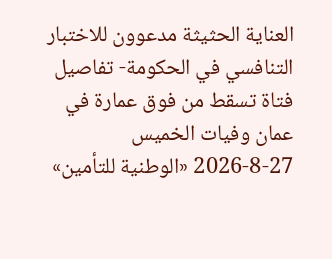العناية الحثيثة مدعوون للاختبار التنافسي في الحكومة- تفاصيل فتاة تسقط من فوق عمارة في عمان وفيات الخميس 27-8-2026 «الوطنية للتأمين»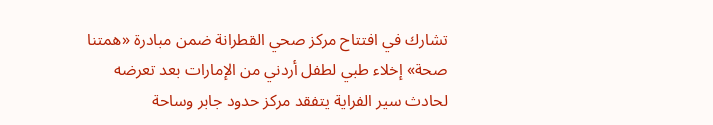تشارك في افتتاح مركز صحي القطرانة ضمن مبادرة «همتنا صحة» إخلاء طبي لطفل أردني من الإمارات بعد تعرضه لحادث سير الفراية يتفقد مركز حدود جابر وساحة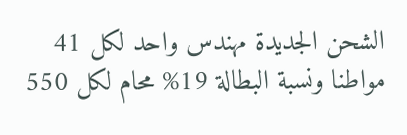الشحن الجديدة مهندس واحد لكل 41 مواطنا ونسبة البطالة 19% محام لكل 550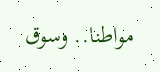مواطنا.. وسوق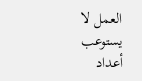العمل لا يستوعب أعداد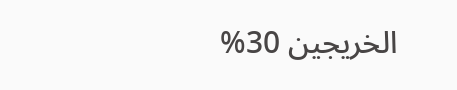الخريجين 30%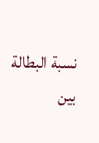نسبة البطالة بين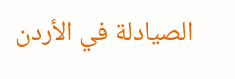الصيادلة في الأردن